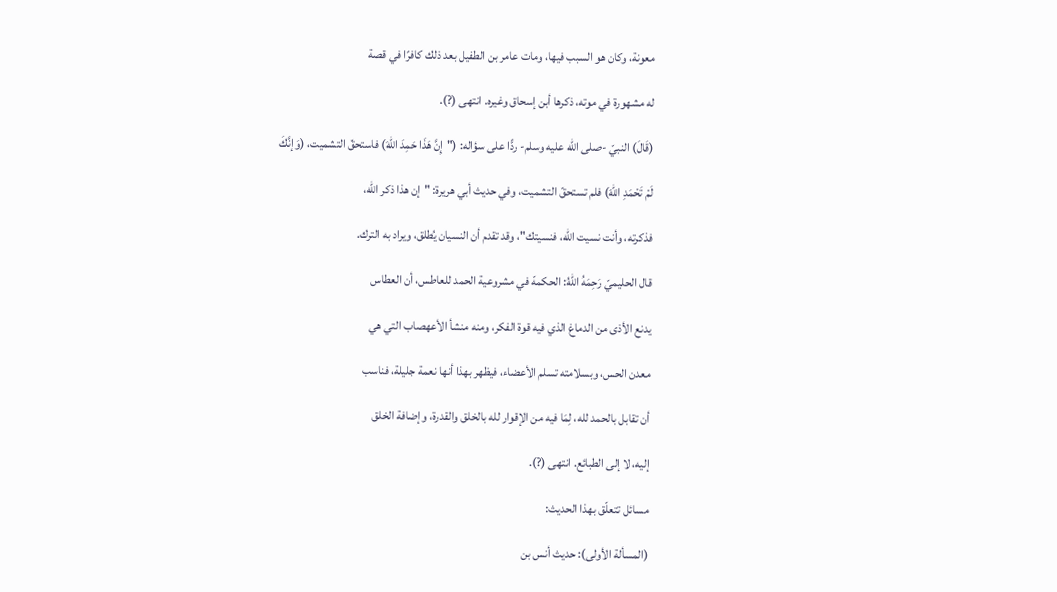معونة، وكان هو السبب فيها، ومات عامر بن الطفيل بعد ذلك كافرًا في قصة

له مشهورة في موته، ذكرها أبن إسحاق وغيره. انتهى (?).

(قَالَ) النبيّ -صلى الله عليه وسلم- ردًّا على سؤاله: ("إِنَّ هَذَا حَمِدَ اللهَ) فاستحقّ التشميت، (وَإنَّكَ

لَمْ تَحْمَدِ اللهَ) فلم تستحقّ التشميت، وفي حديث أبي هريرة: "إن هذا ذكر الله،

فذكرته، وأنت نسيت الله، فنسيتك"، وقد تقدم أن النسيان يُطلق، ويراد به الترك.

قال الحليميّ رَحِمَهُ اللهُ: الحكمهّ في مشروعية الحمد للعاطس، أن العطاس

يدنع الأذى من الدماغ الذي فيه قوة الفكر، ومنه منشأ الأعهصاب التي هي

معدن الحس، وبسلامته تسلم الأعضاء، فيظهر بهذا أنها نعمة جليلة، فناسب

أن تقابل بالحمد لله، لِمَا فيه من الإقوار لله بالخلق والقدرة، وإضافة الخلق

إليه، لا إلى الطبائع. انتهى (?).

مسائل تتعلّق بهذا الحديث:

(المسألة الأولى): حديث أنس بن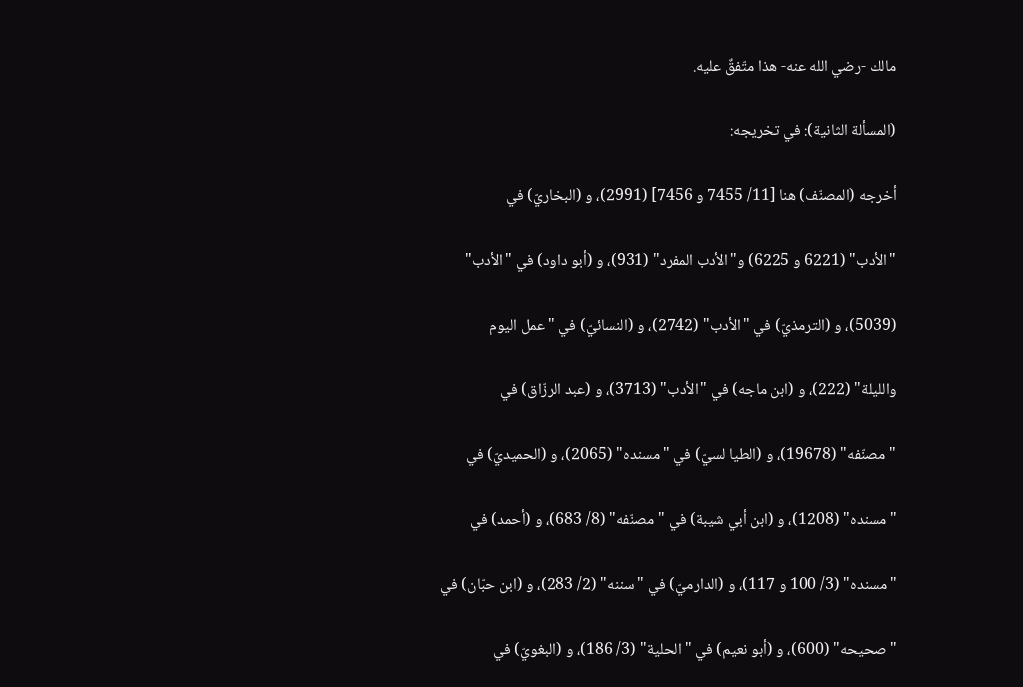مالك -رضي الله عنه- هذا متّفقٌ عليه.

(المسألة الثانية): في تخريجه:

أخرجه (المصنّف) هنا [11/ 7455 و 7456] (2991)، و (البخاريّ) في

"الأدب" (6221 و 6225) و"الأدب المفرد" (931)، و (أبو داود) في "الأدب"

(5039)، و (الترمذيّ) في "الأدب" (2742)، و (النسائيّ) في "عمل اليوم

والليلة" (222)، و (ابن ماجه) في "الأدب" (3713)، و (عبد الرزّاق) في

"مصنّفه" (19678)، و (الطيا لسيّ) في "مسنده" (2065)، و (الحميديّ) في

"مسنده" (1208)، و (ابن أبي شيبة) في "مصنّفه" (8/ 683)، و (أحمد) في

"مسنده" (3/ 100 و 117)، و (الدارميّ) في "سننه" (2/ 283)، و (ابن حبّان) في

"صحيحه" (600)، و (أبو نعيم) في "الحلية" (3/ 186)، و (البغويّ) في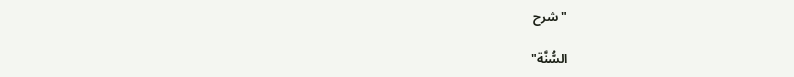"شرح

السُّنَّة"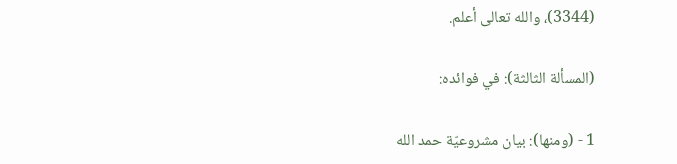(3344)، والله تعالى أعلم.

(المسألة الثالثة): في فوائده:

1 - (ومنها): بيان مشروعيّة حمد الله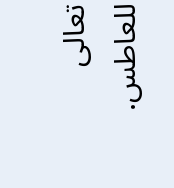تعالى للعاطس.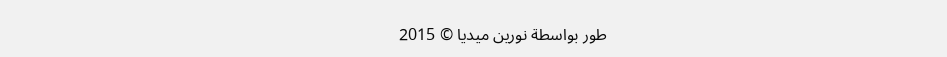طور بواسطة نورين ميديا © 2015